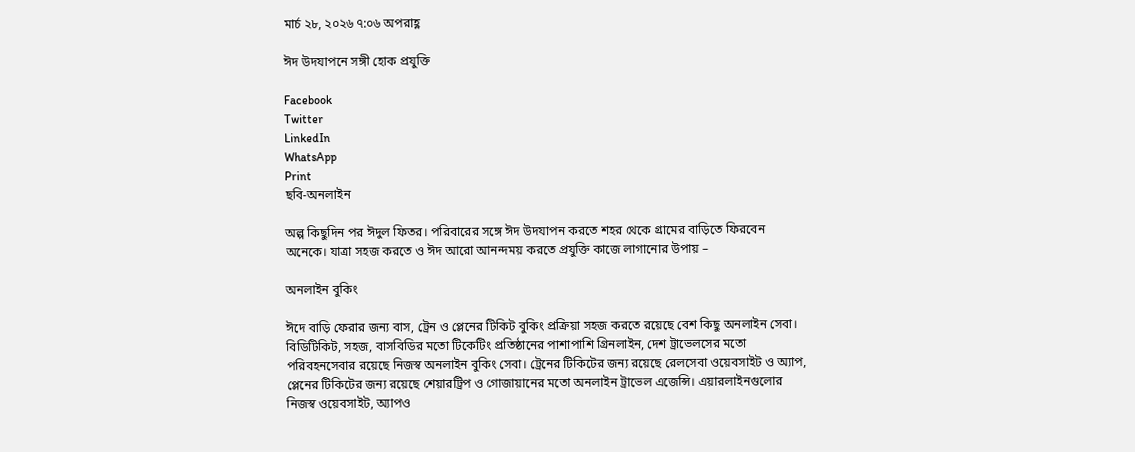মার্চ ২৮, ২০২৬ ৭:০৬ অপরাহ্ণ

ঈদ উদযাপনে সঙ্গী হোক প্রযুক্তি

Facebook
Twitter
LinkedIn
WhatsApp
Print
ছবি-অনলাইন

অল্প কিছুদিন পর ঈদুল ফিতর। পরিবারের সঙ্গে ঈদ উদযাপন করতে শহর থেকে গ্রামের বাড়িতে ফিরবেন অনেকে। যাত্রা সহজ করতে ও ঈদ আরো আনন্দময় করতে প্রযুক্তি কাজে লাগানোর উপায় –

অনলাইন বুকিং

ঈদে বাড়ি ফেরার জন্য বাস, ট্রেন ও প্লেনের টিকিট বুকিং প্রক্রিয়া সহজ করতে রয়েছে বেশ কিছু অনলাইন সেবা। বিডিটিকিট, সহজ, বাসবিডির মতো টিকেটিং প্রতিষ্ঠানের পাশাপাশি গ্রিনলাইন, দেশ ট্রাভেলসের মতো পরিবহনসেবার রয়েছে নিজস্ব অনলাইন বুকিং সেবা। ট্রেনের টিকিটের জন্য রয়েছে রেলসেবা ওয়েবসাইট ও অ্যাপ, প্লেনের টিকিটের জন্য রয়েছে শেয়ারট্রিপ ও গোজায়ানের মতো অনলাইন ট্রাভেল এজেন্সি। এয়ারলাইনগুলোর নিজস্ব ওয়েবসাইট, অ্যাপও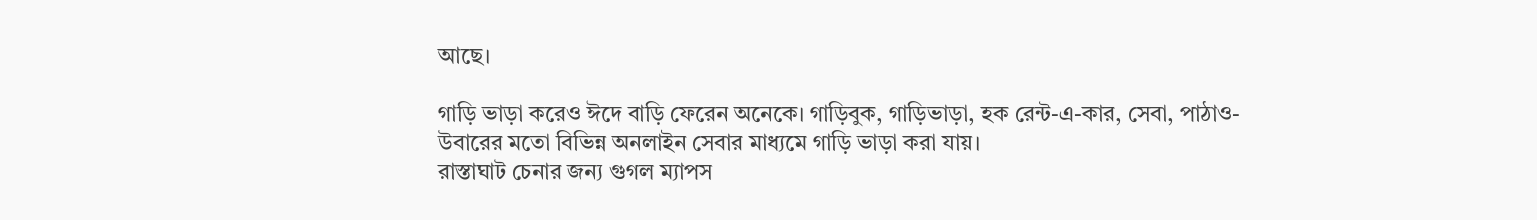আছে।

গাড়ি ভাড়া করেও ঈদে বাড়ি ফেরেন অনেকে। গাড়িবুক, গাড়িভাড়া, হক রেন্ট-এ-কার, সেবা, পাঠাও-উবারের মতো বিভিন্ন অনলাইন সেবার মাধ্যমে গাড়ি ভাড়া করা যায়।
রাস্তাঘাট চেনার জন্য গুগল ম্যাপস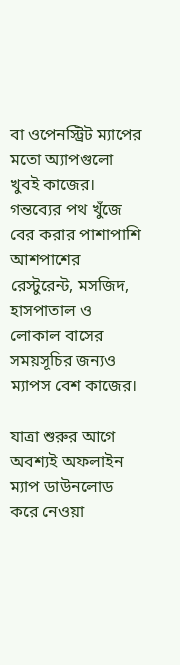বা ওপেনস্ট্রিট ম্যাপের মতো অ্যাপগুলো খুবই কাজের। গন্তব্যের পথ খুঁজে বের করার পাশাপাশি আশপাশের রেস্টুরেন্ট, মসজিদ, হাসপাতাল ও লোকাল বাসের সময়সূচির জন্যও ম্যাপস বেশ কাজের।

যাত্রা শুরুর আগে অবশ্যই অফলাইন ম্যাপ ডাউনলোড করে নেওয়া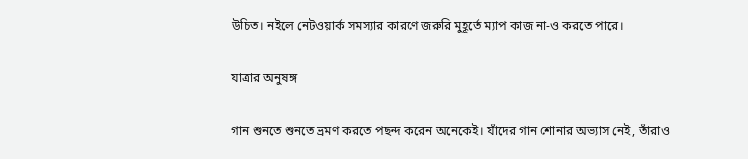উচিত। নইলে নেটওয়ার্ক সমস্যার কারণে জরুরি মুহূর্তে ম্যাপ কাজ না-ও করতে পারে।

যাত্রার অনুষঙ্গ

গান শুনতে শুনতে ভ্রমণ করতে পছন্দ করেন অনেকেই। যাঁদের গান শোনার অভ্যাস নেই, তাঁরাও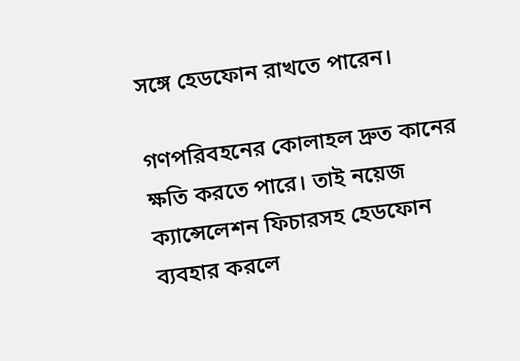সঙ্গে হেডফোন রাখতে পারেন।

গণপরিবহনের কোলাহল দ্রুত কানের ক্ষতি করতে পারে। তাই নয়েজ ক্যান্সেলেশন ফিচারসহ হেডফোন ব্যবহার করলে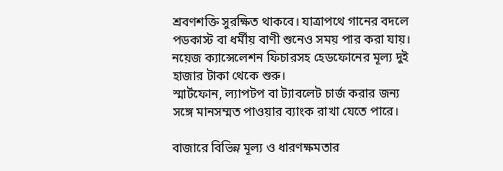শ্রবণশক্তি সুরক্ষিত থাকবে। যাত্রাপথে গানের বদলে পডকাস্ট বা ধর্মীয় বাণী শুনেও সময় পার করা যায়। নয়েজ ক্যান্সেলেশন ফিচারসহ হেডফোনের মূল্য দুই হাজার টাকা থেকে শুরু।
স্মার্টফোন, ল্যাপটপ বা ট্যাবলেট চার্জ করার জন্য সঙ্গে মানসম্মত পাওয়ার ব্যাংক রাখা যেতে পারে।

বাজারে বিভিন্ন মূল্য ও ধারণক্ষমতার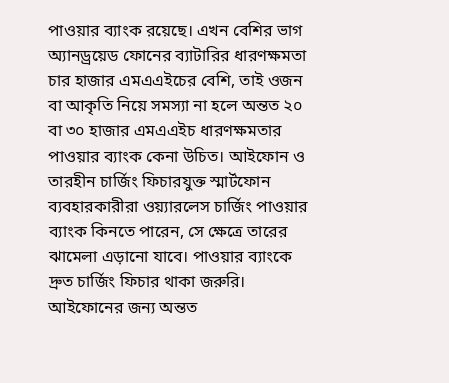পাওয়ার ব্যাংক রয়েছে। এখন বেশির ভাগ অ্যানড্রয়েড ফোনের ব্যাটারির ধারণক্ষমতা চার হাজার এমএএইচের বেশি, তাই ওজন বা আকৃতি নিয়ে সমস্যা না হলে অন্তত ২০ বা ৩০ হাজার এমএএইচ ধারণক্ষমতার পাওয়ার ব্যাংক কেনা উচিত। আইফোন ও তারহীন চার্জিং ফিচারযুক্ত স্মার্টফোন ব্যবহারকারীরা ওয়্যারলেস চার্জিং পাওয়ার ব্যাংক কিনতে পারেন, সে ক্ষেত্রে তারের ঝামেলা এড়ানো যাবে। পাওয়ার ব্যাংকে দ্রুত চার্জিং ফিচার থাকা জরুরি। আইফোনের জন্য অন্তত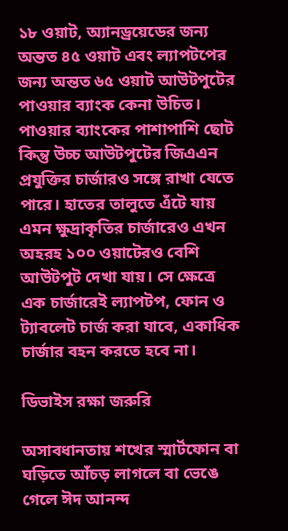১৮ ওয়াট, অ্যানড্রয়েডের জন্য অন্তত ৪৫ ওয়াট এবং ল্যাপটপের জন্য অন্তত ৬৫ ওয়াট আউটপুটের পাওয়ার ব্যাংক কেনা উচিত।
পাওয়ার ব্যাংকের পাশাপাশি ছোট কিন্তু উচ্চ আউটপুটের জিএএন প্রযুক্তির চার্জারও সঙ্গে রাখা যেতে পারে। হাতের তালুতে এঁটে যায় এমন ক্ষুদ্রাকৃতির চার্জারেও এখন অহরহ ১০০ ওয়াটেরও বেশি আউটপুট দেখা যায়। সে ক্ষেত্রে এক চার্জারেই ল্যাপটপ, ফোন ও ট‌্যাবলেট চার্জ করা যাবে, একাধিক চার্জার বহন করতে হবে না।

ডিভাইস রক্ষা জরুরি

অসাবধানতায় শখের স্মার্টফোন বা ঘড়িতে আঁচড় লাগলে বা ভেঙে গেলে ঈদ আনন্দ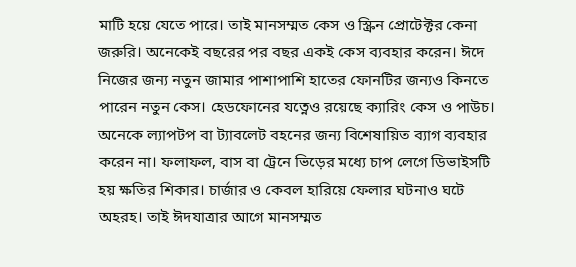মাটি হয়ে যেতে পারে। তাই মানসম্মত কেস ও স্ক্রিন প্রোটেক্টর কেনা জরুরি। অনেকেই বছরের পর বছর একই কেস ব্যবহার করেন। ঈদে নিজের জন্য নতুন জামার পাশাপাশি হাতের ফোনটির জন্যও কিনতে পারেন নতুন কেস। হেডফোনের যত্নেও রয়েছে ক্যারিং কেস ও পাউচ। অনেকে ল্যাপটপ বা ট্যাবলেট বহনের জন্য বিশেষায়িত ব্যাগ ব্যবহার করেন না। ফলাফল, বাস বা ট্রেনে ভিড়ের মধ্যে চাপ লেগে ডিভাইসটি হয় ক্ষতির শিকার। চার্জার ও কেবল হারিয়ে ফেলার ঘটনাও ঘটে অহরহ। তাই ঈদযাত্রার আগে মানসম্মত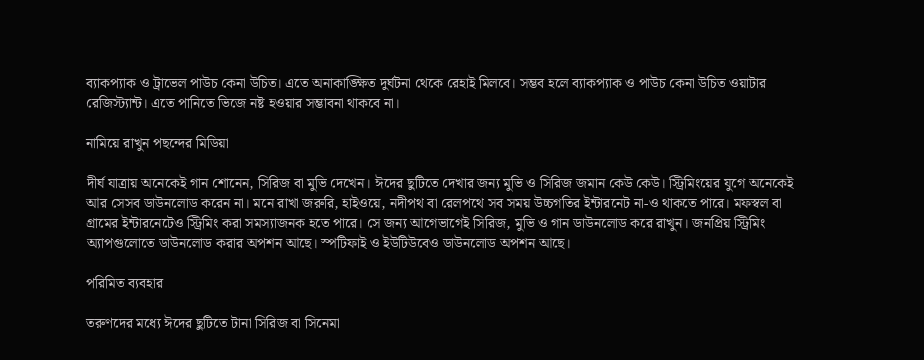ব্যাকপ্যাক ও ট্রাভেল পাউচ কেনা উচিত। এতে অনাকাঙ্ক্ষিত দুর্ঘটনা থেকে রেহাই মিলবে। সম্ভব হলে ব্যাকপ্যাক ও পাউচ কেনা উচিত ওয়াটার রেজিস্ট্যান্ট। এতে পানিতে ভিজে নষ্ট হওয়ার সম্ভাবনা থাকবে না।

নামিয়ে রাখুন পছন্দের মিডিয়া

দীর্ঘ যাত্রায় অনেকেই গান শোনেন, সিরিজ বা মুভি দেখেন। ঈদের ছুটিতে দেখার জন্য মুভি ও সিরিজ জমান কেউ কেউ। স্ট্রিমিংয়ের যুগে অনেকেই আর সেসব ডাউনলোড করেন না। মনে রাখা জরুরি, হাইওয়ে, নদীপথ বা রেলপথে সব সময় উচ্চগতির ইন্টারনেট না-ও থাকতে পারে। মফস্বল বা গ্রামের ইন্টারনেটেও স্ট্রিমিং করা সমস্যাজনক হতে পারে। সে জন্য আগেভাগেই সিরিজ, মুভি ও গান ডাউনলোড করে রাখুন। জনপ্রিয় স্ট্রিমিং অ্যাপগুলোতে ডাউনলোড করার অপশন আছে। স্পটিফাই ও ইউটিউবেও ডাউনলোড অপশন আছে।

পরিমিত ব্যবহার

তরুণদের মধ্যে ঈদের ছুটিতে টানা সিরিজ বা সিনেমা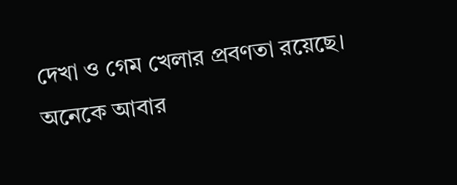দেখা ও গেম খেলার প্রবণতা রয়েছে। অনেকে আবার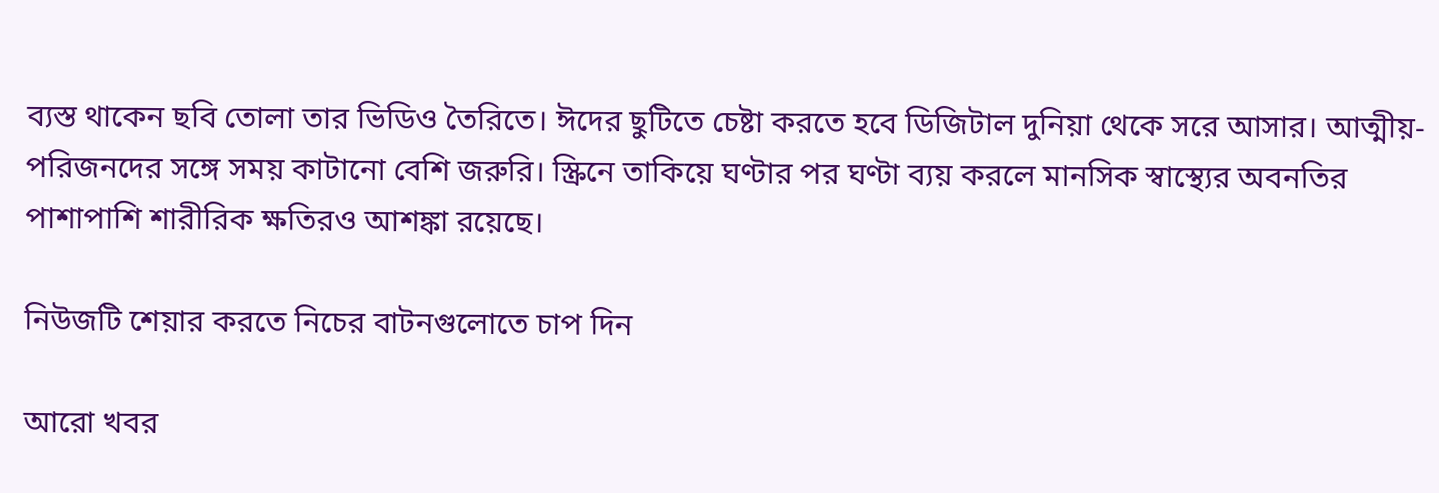ব্যস্ত থাকেন ছবি তোলা তার ভিডিও তৈরিতে। ঈদের ছুটিতে চেষ্টা করতে হবে ডিজিটাল দুনিয়া থেকে সরে আসার। আত্মীয়-পরিজনদের সঙ্গে সময় কাটানো বেশি জরুরি। স্ক্রিনে তাকিয়ে ঘণ্টার পর ঘণ্টা ব্যয় করলে মানসিক স্বাস্থ্যের অবনতির পাশাপাশি শারীরিক ক্ষতিরও আশঙ্কা রয়েছে।

নিউজটি ‍শেয়ার করতে নিচের বাটনগুলোতে চাপ দিন

আরো খবর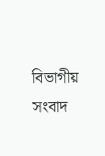বিভাগীয় সংবাদ